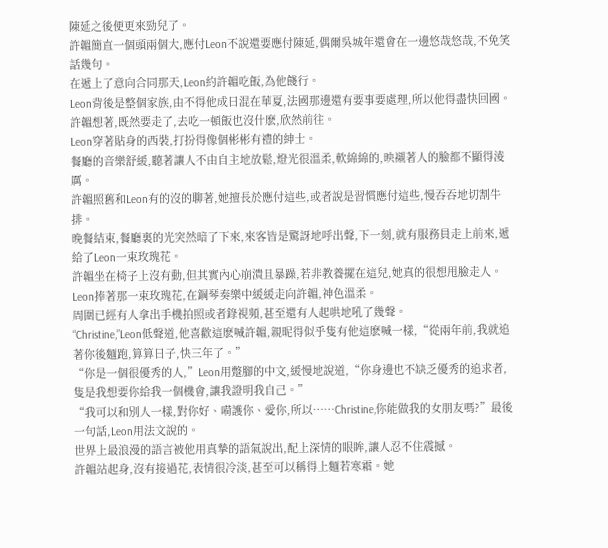陳延之後便更來勁兒了。
許韞簡直一個頭兩個大,應付Leon不說還要應付陳延,偶爾吳城年還會在一邊悠哉悠哉,不免笑話幾句。
在遞上了意向合同那天,Leon約許韞吃飯,為他餞行。
Leon背後是整個家族,由不得他成日混在華夏,法國那邊還有要事要處理,所以他得盡快回國。
許韞想著,既然要走了,去吃一頓飯也沒什麽,欣然前往。
Leon穿著貼身的西裝,打扮得像個彬彬有禮的紳士。
餐廳的音樂舒緩,聽著讓人不由自主地放鬆,燈光很溫柔,軟綿綿的,映襯著人的臉都不顯得淩厲。
許韞照舊和Leon有的沒的聊著,她擅長於應付這些,或者說是習慣應付這些,慢吞吞地切割牛排。
晚餐結束,餐廳裏的光突然暗了下來,來客皆是驚訝地呼出聲,下一刻,就有服務員走上前來,遞給了Leon一束玫瑰花。
許韞坐在椅子上沒有動,但其實內心崩潰且暴躁,若非教養擺在這兒,她真的很想甩臉走人。
Leon捧著那一束玫瑰花,在鋼琴奏樂中緩緩走向許韞,神色溫柔。
周圍已經有人拿出手機拍照或者錄視頻,甚至還有人起哄地吼了幾聲。
“Christine,”Leon低聲道,他喜歡這麽喊許韞,親昵得似乎隻有他這麽喊一樣,“從兩年前,我就追著你後麵跑,算算日子,快三年了。”
“你是一個很優秀的人,”Leon用蹩腳的中文,緩慢地說道,“你身邊也不缺乏優秀的追求者,隻是我想要你給我一個機會,讓我證明我自己。”
“我可以和別人一樣,對你好、嗬護你、愛你,所以……Christine,你能做我的女朋友嗎?”最後一句話,Leon用法文說的。
世界上最浪漫的語言被他用真摯的語氣說出,配上深情的眼眸,讓人忍不住震撼。
許韞站起身,沒有接過花,表情很冷淡,甚至可以稱得上麵若寒霜。她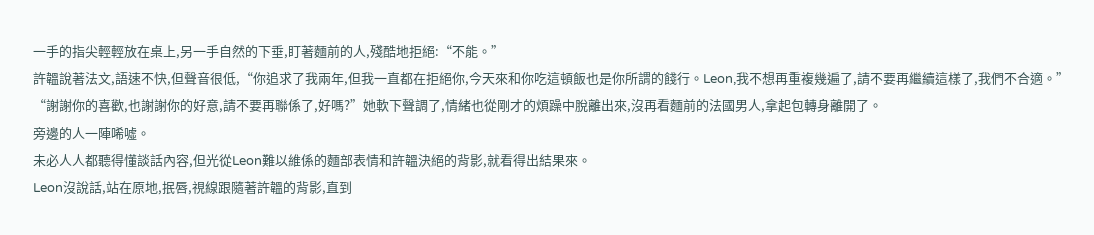一手的指尖輕輕放在桌上,另一手自然的下垂,盯著麵前的人,殘酷地拒絕:“不能。”
許韞說著法文,語速不快,但聲音很低,“你追求了我兩年,但我一直都在拒絕你,今天來和你吃這頓飯也是你所謂的餞行。Leon,我不想再重複幾遍了,請不要再繼續這樣了,我們不合適。”
“謝謝你的喜歡,也謝謝你的好意,請不要再聯係了,好嗎?”她軟下聲調了,情緒也從剛才的煩躁中脫離出來,沒再看麵前的法國男人,拿起包轉身離開了。
旁邊的人一陣唏噓。
未必人人都聽得懂談話內容,但光從Leon難以維係的麵部表情和許韞決絕的背影,就看得出結果來。
Leon沒說話,站在原地,抿唇,視線跟隨著許韞的背影,直到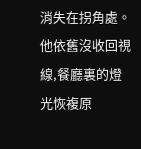消失在拐角處。
他依舊沒收回視線,餐廳裏的燈光恢複原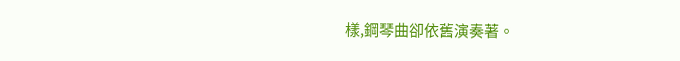樣,鋼琴曲卻依舊演奏著。